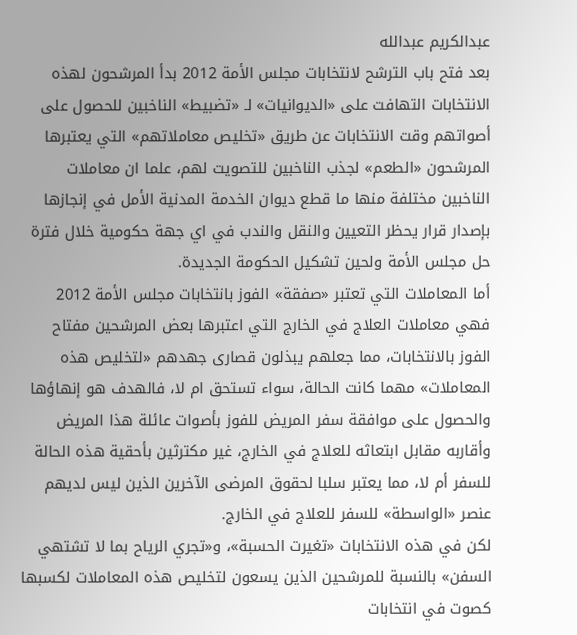عبدالكريم عبدالله
بعد فتح باب الترشح لانتخابات مجلس الأمة 2012 بدأ المرشحون لهذه الانتخابات التهافت على «الديوانيات» لـ «تضبيط» الناخبين للحصول على أصواتهم وقت الانتخابات عن طريق «تخليص معاملاتهم» التي يعتبرها المرشحون «الطعم» لجذب الناخبين للتصويت لهم، علما ان معاملات الناخبين مختلفة منها ما قطع ديوان الخدمة المدنية الأمل في إنجازها بإصدار قرار يحظر التعيين والنقل والندب في اي جهة حكومية خلال فترة حل مجلس الأمة ولحين تشكيل الحكومة الجديدة.
أما المعاملات التي تعتبر «صفقة» الفوز بانتخابات مجلس الأمة 2012 فهي معاملات العلاج في الخارج التي اعتبرها بعض المرشحين مفتاح الفوز بالانتخابات، مما جعلهم يبذلون قصارى جهدهم «لتخليص هذه المعاملات» مهما كانت الحالة، سواء تستحق ام لا، فالهدف هو إنهاؤها والحصول على موافقة سفر المريض للفوز بأصوات عائلة هذا المريض وأقاربه مقابل ابتعاثه للعلاج في الخارج، غير مكترثين بأحقية هذه الحالة للسفر أم لا، مما يعتبر سلبا لحقوق المرضى الآخرين الذين ليس لديهم عنصر «الواسطة» للسفر للعلاج في الخارج.
لكن في هذه الانتخابات «تغيرت الحسبة»، و«تجري الرياح بما لا تشتهي السفن» بالنسبة للمرشحين الذين يسعون لتخليص هذه المعاملات لكسبها كصوت في انتخابات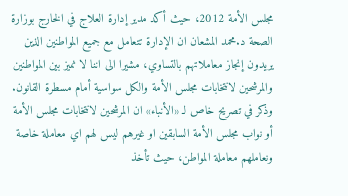مجلس الأمة 2012، حيث أكد مدير إدارة العلاج في الخارج بوزارة الصحة د.محمد المشعان ان الإدارة تتعامل مع جميع المواطنين الذين يريدون إنجاز معاملاتهم بالتساوي، مشيرا الى اننا لا نميز بين المواطنين والمرشحين لانتخابات مجلس الأمة والكل سواسية أمام مسطرة القانون.
وذكر في تصريح خاص لـ «الأنباء» ان المرشحين لانتخابات مجلس الأمة أو نواب مجلس الأمة السابقين او غيرهم ليس لهم اي معاملة خاصة ونعاملهم معاملة المواطن، حيث تأخذ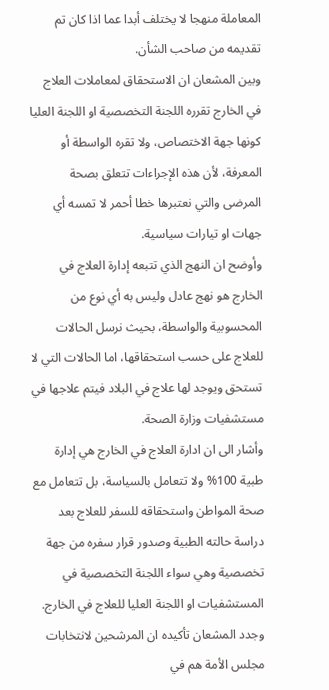المعاملة منهجا لا يختلف أبدا عما اذا كان تم تقديمه من صاحب الشأن.
وبين المشعان ان الاستحقاق لمعاملات العلاج في الخارج تقرره اللجنة التخصصية او اللجنة العليا كونها جهة الاختصاص، ولا تقره الواسطة أو المعرفة، لأن هذه الإجراءات تتعلق بصحة المرضى والتي نعتبرها خطا أحمر لا تمسه أي جهات او تيارات سياسية.
وأوضح ان النهج الذي تتبعه إدارة العلاج في الخارج هو نهج عادل وليس به أي نوع من المحسوبية والواسطة، بحيث نرسل الحالات للعلاج على حسب استحقاقها، اما الحالات التي لا تستحق ويوجد لها علاج في البلاد فيتم علاجها في مستشفيات وزارة الصحة.
وأشار الى ان ادارة العلاج في الخارج هي إدارة طبية 100% ولا تتعامل بالسياسة، بل تتعامل مع صحة المواطن واستحقاقه للسفر للعلاج بعد دراسة حالته الطبية وصدور قرار سفره من جهة تخصصية وهي سواء اللجنة التخصصية في المستشفيات او اللجنة العليا للعلاج في الخارج.
وجدد المشعان تأكيده ان المرشحين لانتخابات مجلس الأمة هم في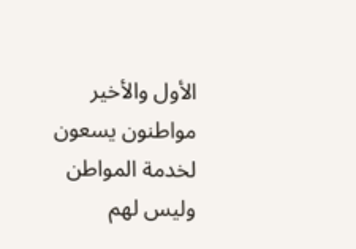الأول والأخير مواطنون يسعون لخدمة المواطن وليس لهم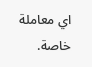اي معاملة خاصة.